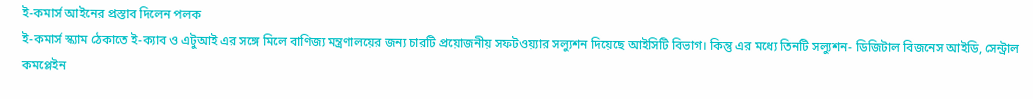ই-কমার্স আইনের প্রস্তাব দিলেন পলক
ই-কমার্স স্ক্যাম ঠেকাতে ই-ক্যাব ও এটুআই এর সঙ্গে মিলে বাণিজ্য মন্ত্রণালয়ের জন্য চারটি প্রয়োজনীয় সফটওয়্যার সল্যুশন দিয়েছে আইসিটি বিভাগ। কিন্তু এর মধ্যে তিনটি সল্যুশন- ডিজিটাল বিজনেস আইডি, সেন্ট্রাল কমপ্লেইন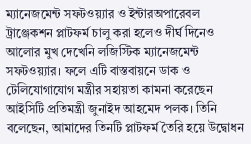ম্যানেজমেন্ট সফটওয়্যার ও ইন্টারঅপারেবল ট্রাঞ্জেকশন প্লাটফর্ম চালু করা হলেও দীর্ঘ দিনেও আলোর মুখ দেখেনি লজিস্টিক ম্যানেজমেন্ট সফটওয়্যার। ফলে এটি বাস্তবায়নে ডাক ও টেলিযোগাযোগ মন্ত্রীর সহায়তা কামনা করেছেন আইসিটি প্রতিমন্ত্রী জুনাইদ আহমেদ পলক। তিনি বলেছেন, আমাদের তিনটি প্লাটফর্ম তৈরি হয়ে উদ্বোধন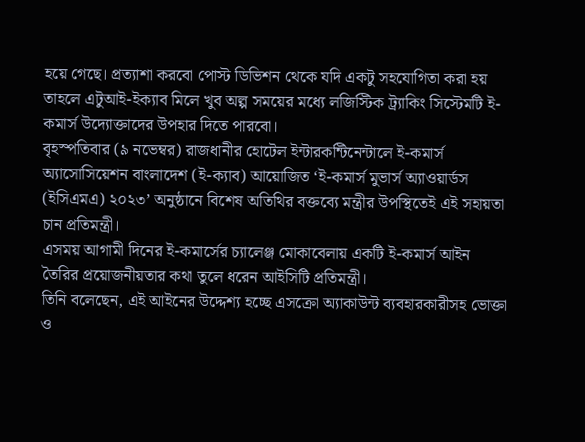হয়ে গেছে। প্রত্যাশা করবো পোস্ট ডিভিশন থেকে যদি একটু সহযোগিতা করা হয় তাহলে এটুআই-ইক্যাব মিলে খুব অল্প সময়ের মধ্যে লজিস্টিক ট্র্যাকিং সিস্টেমটি ই-কমার্স উদ্যোক্তাদের উপহার দিতে পারবো।
বৃহস্পতিবার (৯ নভেম্বর) রাজধানীর হোটেল ইন্টারকন্টিনেন্টালে ই-কমার্স অ্যাসোসিয়েশন বাংলাদেশ (ই-ক্যাব) আয়োজিত ‘ই-কমার্স মুভার্স অ্যাওয়ার্ডস (ইসিএমএ) ২০২৩’ অনুষ্ঠানে বিশেষ অতিথির বক্তব্যে মন্ত্রীর উপস্থিতেই এই সহায়তা চান প্রতিমন্ত্রী।
এসময় আগামী দিনের ই-কমার্সের চ্যালেঞ্জ মোকাবেলায় একটি ই-কমার্স আইন তৈরির প্রয়োজনীয়তার কথা তুলে ধরেন আইসিটি প্রতিমন্ত্রী।
তিনি বলেছেন, এই আইনের উদ্দেশ্য হচ্ছে এসক্রো অ্যাকাউন্ট ব্যবহারকারীসহ ভোক্তা ও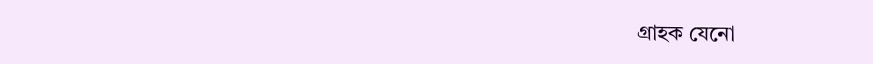গ্রাহক যেনো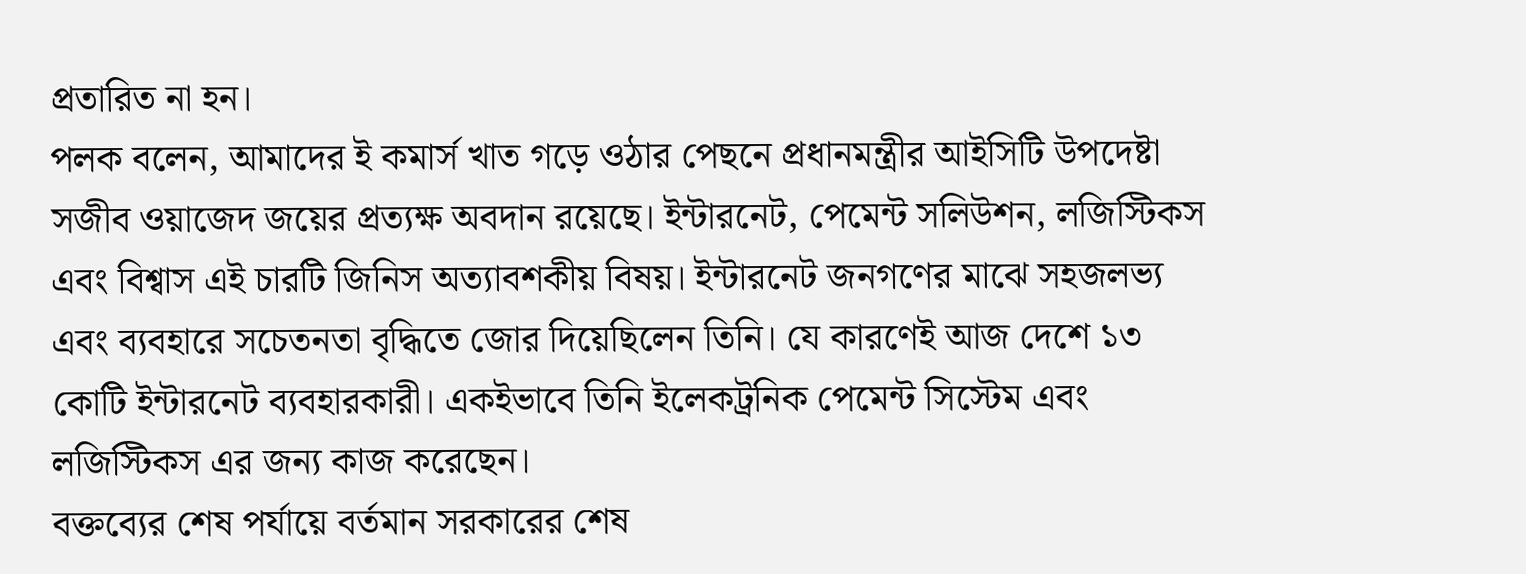প্রতারিত না হন।
পলক বলেন, আমাদের ই কমার্স খাত গড়ে ওঠার পেছনে প্রধানমন্ত্রীর আইসিটি উপদেষ্টা সজীব ওয়াজেদ জয়ের প্রত্যক্ষ অবদান রয়েছে। ইন্টারনেট, পেমেন্ট সলিউশন, লজিস্টিকস এবং বিশ্বাস এই চারটি জিনিস অত্যাবশকীয় বিষয়। ইন্টারনেট জনগণের মাঝে সহজলভ্য এবং ব্যবহারে সচেতনতা বৃদ্ধিতে জোর দিয়েছিলেন তিনি। যে কারণেই আজ দেশে ১৩ কোটি ইন্টারনেট ব্যবহারকারী। একইভাবে তিনি ইলেকট্রনিক পেমেন্ট সিস্টেম এবং লজিস্টিকস এর জন্য কাজ করেছেন।
বক্তব্যের শেষ পর্যায়ে বর্তমান সরকারের শেষ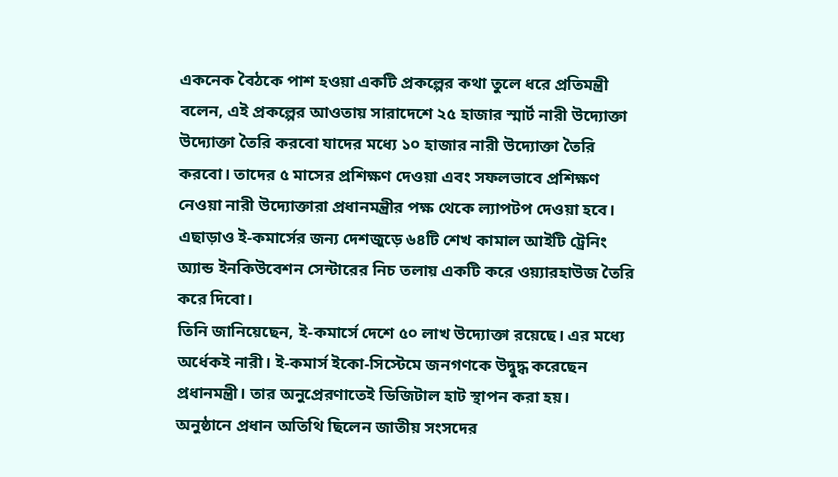একনেক বৈঠকে পাশ হওয়া একটি প্রকল্পের কথা তুলে ধরে প্রতিমন্ত্রী বলেন, এই প্রকল্পের আওতায় সারাদেশে ২৫ হাজার স্মার্ট নারী উদ্যোক্তা উদ্যোক্তা তৈরি করবো যাদের মধ্যে ১০ হাজার নারী উদ্যোক্তা তৈরি করবো। তাদের ৫ মাসের প্রশিক্ষণ দেওয়া এবং সফলভাবে প্রশিক্ষণ নেওয়া নারী উদ্যোক্তারা প্রধানমন্ত্রীর পক্ষ থেকে ল্যাপটপ দেওয়া হবে। এছাড়াও ই-কমার্সের জন্য দেশজুড়ে ৬৪টি শেখ কামাল আইটি ট্রেনিং অ্যান্ড ইনকিউবেশন সেন্টারের নিচ তলায় একটি করে ওয়্যারহাউজ তৈরি করে দিবো।
তিনি জানিয়েছেন, ই-কমার্সে দেশে ৫০ লাখ উদ্যোক্তা রয়েছে। এর মধ্যে অর্ধেকই নারী। ই-কমার্স ইকো-সিস্টেমে জনগণকে উদ্বুদ্ধ করেছেন প্রধানমন্ত্রী। তার অনুপ্রেরণাতেই ডিজিটাল হাট স্থাপন করা হয়।
অনুষ্ঠানে প্রধান অতিথি ছিলেন জাতীয় সংসদের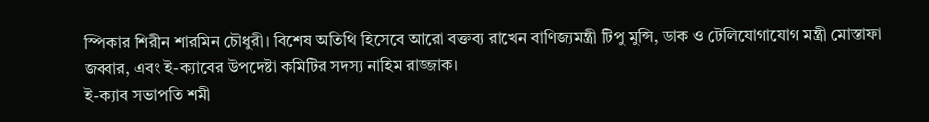স্পিকার শিরীন শারমিন চৌধুরী। বিশেষ অতিথি হিসেবে আরো বক্তব্য রাখেন বাণিজ্যমন্ত্রী টিপু মুন্সি, ডাক ও টেলিযোগাযোগ মন্ত্রী মোস্তাফা জব্বার, এবং ই-ক্যাবের উপদেষ্টা কমিটির সদস্য নাহিম রাজ্জাক।
ই-ক্যাব সভাপতি শমী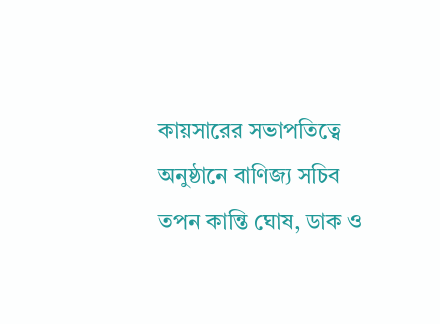কায়সারের সভাপতিত্বে অনুষ্ঠানে বাণিজ্য সচিব তপন কান্তি ঘোষ, ডাক ও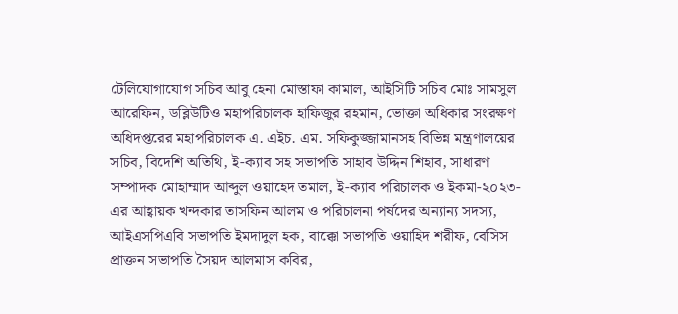টেলিযোগাযোগ সচিব আবু হেনা মোস্তাফা কামাল, আইসিটি সচিব মোঃ সামসুল আরেফিন, ডব্লিউটিও মহাপরিচালক হাফিজুর রহমান, ভোক্তা অধিকার সংরক্ষণ অধিদপ্তরের মহাপরিচালক এ. এইচ. এম. সফিকুজ্জামানসহ বিভিন্ন মন্ত্রণালয়ের সচিব, বিদেশি অতিথি, ই-ক্যাব সহ সভাপতি সাহাব উদ্দিন শিহাব, সাধারণ সম্পাদক মোহাম্মাদ আব্দুল ওয়াহেদ তমাল, ই-ক্যাব পরিচালক ও ইকমা-২০২৩-এর আহ্বায়ক খন্দকার তাসফিন আলম ও পরিচালনা পর্ষদের অন্যান্য সদস্য, আইএসপিএবি সভাপতি ইমদাদুল হক, বাক্কো সভাপতি ওয়াহিদ শরীফ, বেসিস প্রাক্তন সভাপতি সৈয়দ আলমাস কবির,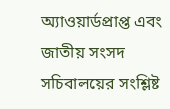অ্যাওয়ার্ডপ্রাপ্ত এবং জাতীয় সংসদ সচিবালয়ের সংশ্লিষ্ট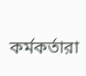কর্মকর্তারা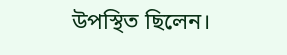উপস্থিত ছিলেন।